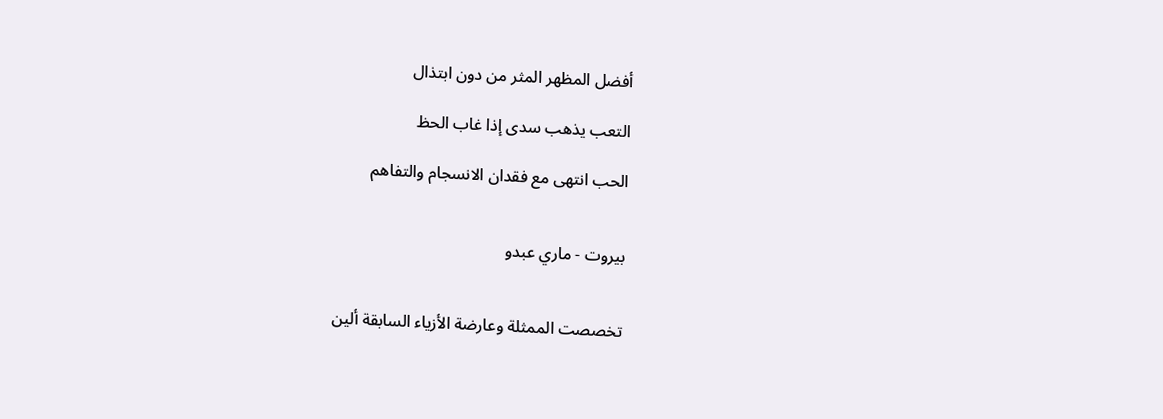أفضل المظهر المثر من دون ابتذال

التعب يذهب سدى إذا غاب الحظ

الحب انتهى مع فقدان الانسجام والتفاهم


بيروت - ماري عبدو


تخصصت الممثلة وعارضة الأزياء السابقة ألين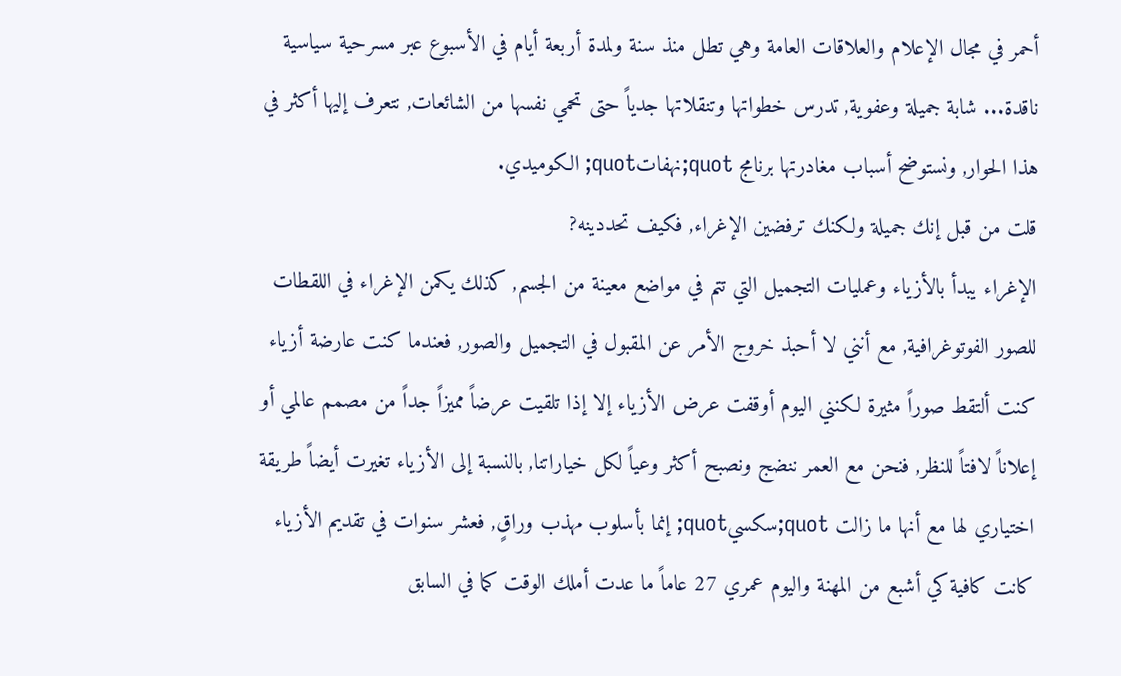أحمر في مجال الإعلام والعلاقات العامة وهي تطل منذ سنة ولمدة أربعة أيام في الأسبوع عبر مسرحية سياسية ناقدة... شابة جميلة وعفوية, تدرس خطواتها وتنقلاتها جدياً حتى تحمي نفسها من الشائعات, نتعرف إليها أكثر في هذا الحوار, ونستوضح أسباب مغادرتها برنامج quot;نهفاتquot; الكوميدي.
قلت من قبل إنك جميلة ولكنك ترفضين الإغراء, فكيف تحددينه?
الإغراء يبدأ بالأزياء وعمليات التجميل التي تتم في مواضع معينة من الجسم, كذلك يكمن الإغراء في اللقطات للصور الفوتوغرافية, مع أنني لا أحبذ خروج الأمر عن المقبول في التجميل والصور, فعندما كنت عارضة أزياء كنت ألتقط صوراً مثيرة لكنني اليوم أوقفت عرض الأزياء إلا إذا تلقيت عرضاً مميزاً جداً من مصمم عالمي أو إعلاناً لافتاً للنظر, فنحن مع العمر ننضج ونصبح أكثر وعياً لكل خياراتنا, بالنسبة إلى الأزياء تغيرت أيضاً طريقة اختياري لها مع أنها ما زالت quot;سكسيquot; إنما بأسلوب مهذب وراقٍ, فعشر سنوات في تقديم الأزياء كانت كافية كي أشبع من المهنة واليوم عمري 27 عاماً ما عدت أملك الوقت كما في السابق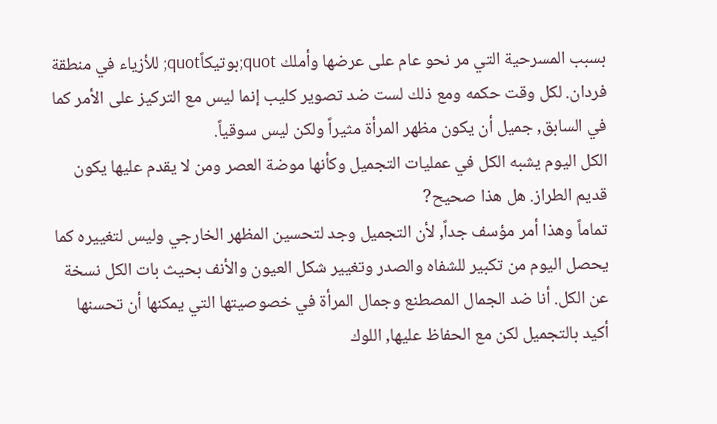بسبب المسرحية التي مر نحو عام على عرضها وأملك quot;بوتيكاًquot; للأزياء في منطقة فردان. لكل وقت حكمه ومع ذلك لست ضد تصوير كليب إنما ليس مع التركيز على الأمر كما في السابق, جميل أن يكون مظهر المرأة مثيراً ولكن ليس سوقياً.
الكل اليوم يشبه الكل في عمليات التجميل وكأنها موضة العصر ومن لا يقدم عليها يكون قديم الطراز. هل هذا صحيح?
تماماً وهذا أمر مؤسف جداً, لأن التجميل وجد لتحسين المظهر الخارجي وليس لتغييره كما يحصل اليوم من تكبير للشفاه والصدر وتغيير شكل العيون والأنف بحيث بات الكل نسخة عن الكل. أنا ضد الجمال المصطنع وجمال المرأة في خصوصيتها التي يمكنها أن تحسنها أكيد بالتجميل لكن مع الحفاظ عليها, اللوك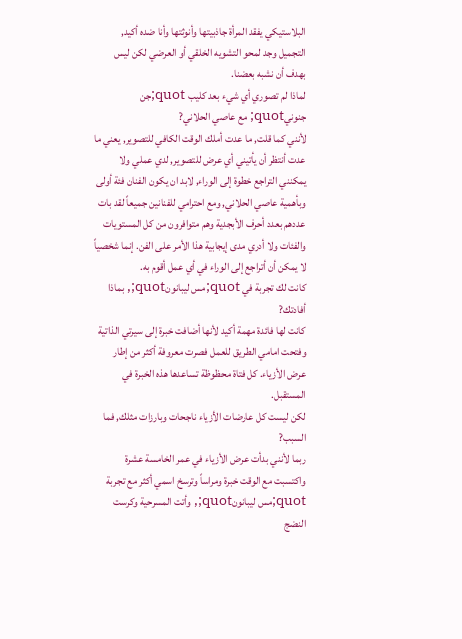البلاستيكي يفقد المرأة جاذبيتها وأنوثتها وأنا ضده أكيد, التجميل وجد لمحو التشويه الخلقي أو العرضي لكن ليس بهدف أن نشبه بعضنا.
لماذا لم تصوري أي شيء بعد كليب quot;جن جنونيquot; مع عاصي الحلاني?
لأنني كما قلت, ما عدت أملك الوقت الكافي للتصوير, يعني ما عدت أنتظر أن يأتيني أي عرض للتصوير, لدي عملي ولا يمكنني التراجع خطوة إلى الوراء, لابد ان يكون الفنان فئة أولى وبأهمية عاصي الحلاني, ومع احترامي للفنانين جميعاً لقد بات عددهم بعدد أحرف الأبجدية وهم متوافرون من كل المستويات والفئات ولا أدري مدى إيجابية هذا الأمر على الفن. إنما شخصياً لا يمكن أن أتراجع إلى الوراء في أي عمل أقوم به.
كانت لك تجربة في quot;مس ليبانونquot;, بماذا أفادتك?
كانت لها فائدة مهمة أكيد لأنها أضافت خبرة إلى سيرتي الذاتية وفتحت امامي الطريق للعمل فصرت معروفة أكثر من إطار عرض الأزياء. كل فتاة محظوظة تساعدها هذه الخبرة في المستقبل.
لكن ليست كل عارضات الأزياء ناجحات وبارزات مثلك, فما السبب?
ربما لأنني بدأت عرض الأزياء في عمر الخامسة عشرة واكتسبت مع الوقت خبرة ومراساً وترسخ اسمي أكثر مع تجربة quot;مس ليبانونquot;, وأتت المسرحية وكرست النضج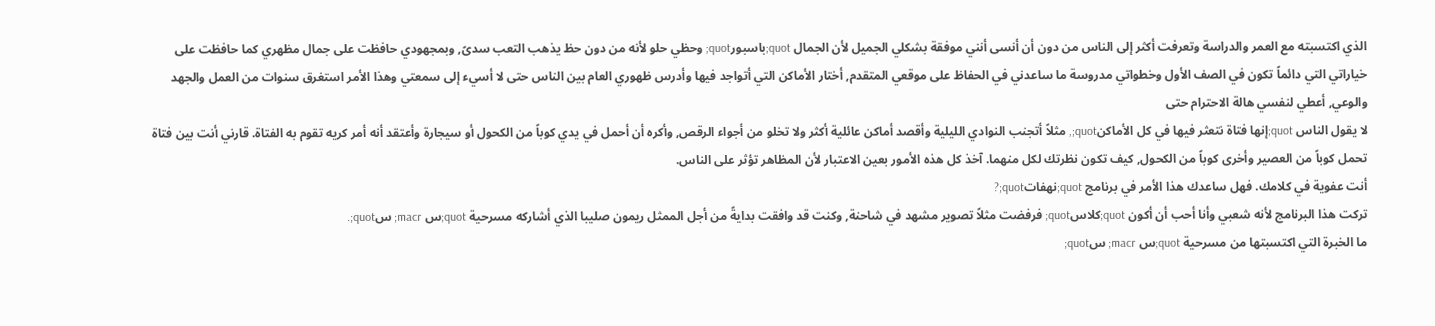الذي اكتسبته مع العمر والدراسة وتعرفت أكثر إلى الناس من دون أن أنسى أنني موفقة بشكلي الجميل لأن الجمال quot;باسبورquot; وحظي حلو لأنه من دون حظ يذهب التعب سدىً, وبمجهودي حافظت على جمال مظهري كما حافظت على خياراتي التي دائماً تكون في الصف الأول وخطواتي مدروسة ما ساعدني في الحفاظ على موقعي المتقدم, أختار الأماكن التي أتواجد فيها وأدرس ظهوري العام بين الناس حتى لا أسيء إلى سمعتي وهذا الأمر استغرق سنوات من العمل والجهد والوعي, أعطي لنفسي هالة الاحترام حتى
لا يقول الناس quot;إنها فتاة نتعثر فيها في كل الأماكنquot;, مثلاً أتجنب النوادي الليلية وأقصد أماكن عائلية أكثر ولا تخلو من أجواء الرقص, وأكره أن أحمل في يدي كوباً من الكحول أو سيجارة وأعتقد أنه أمر كريه تقوم به الفتاة. قارني أنت بين فتاة تحمل كوباً من العصير وأخرى كوباً من الكحول, كيف تكون نظرتك لكل منهما. آخذ كل هذه الأمور بعين الاعتبار لأن المظاهر تؤثر على الناس.
أنت عفوية في كلامك. فهل ساعدك هذا الأمر في برنامج quot;نهفاتquot;?
تركت هذا البرنامج لأنه شعبي وأنا أحب أن أكون quot;كلاسquot; فرفضت مثلاً تصوير مشهد في شاحنة, وكنت قد وافقت بدايةً من أجل الممثل ريمون صليبا الذي أشاركه مسرحية quot;س macr; سquot;.
ما الخبرة التي اكتسبتها من مسرحية quot;س macr; سquot;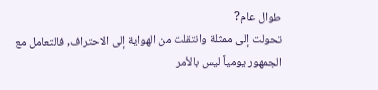طوال عام?
تحولت إلى ممثلة وانتقلت من الهواية إلى الاحتراف, فالتعامل مع الجمهور يومياً ليس بالأمر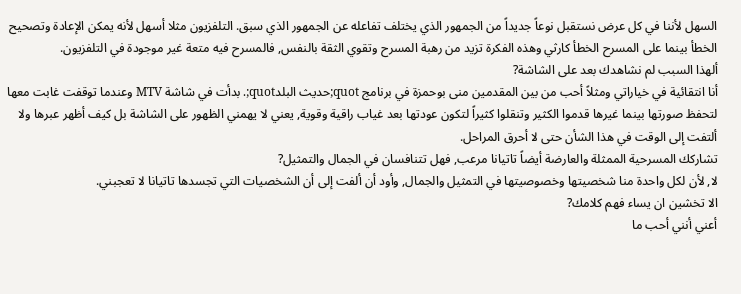السهل لأننا في كل عرض نستقبل نوعاً جديداً من الجمهور الذي يختلف تفاعله عن الجمهور الذي سبق. التلفزيون مثلا أسهل لأنه يمكن الإعادة وتصحيح الخطأ بينما على المسرح الخطأ كارثي وهذه الفكرة تزيد من رهبة المسرح وتقوي الثقة بالنفس, فالمسرح فيه متعة غير موجودة في التلفزيون.
ألهذا السبب لم نشاهدك بعد على الشاشة?
أنا انتقائية في خياراتي ومثلاً أحب من بين المقدمين منى بوحمزة في برنامج quot;حديث البلدquot;. بدأت في شاشة MTV وعندما توقفت غابت معها لتحفظ صورتها بينما غيرها قدموا الكثير وتنقلوا كثيراً لتكون عودتها بعد غياب راقية وقوية, يعني لا يهمني الظهور على الشاشة بل كيف أظهر عبرها ولا ألتفت إلى الوقت في هذا الشأن حتى لا أحرق المراحل.
تشاركك المسرحية الممثلة والعارضة أيضاً تاتيانا مرعب, فهل تتنافسان في الجمال والتمثيل?
لا, لأن لكل واحدة منا شخصيتها وخصوصيتها في التمثيل والجمال, وأود أن ألفت إلى أن الشخصيات التي تجسدها تاتيانا لا تعجبني.
الا تخشين ان يساء فهم كلامك?
أعني أنني أحب ما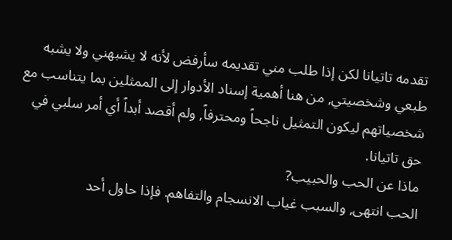تقدمه تاتيانا لكن إذا طلب مني تقديمه سأرفض لأنه لا يشبهني ولا يشبه طبعي وشخصيتي, من هنا أهمية إسناد الأدوار إلى الممثلين بما يتناسب مع شخصياتهم ليكون التمثيل ناجحاً ومحترفاً, ولم أقصد أبداً أي أمر سلبي في حق تاتيانا.
ماذا عن الحب والحبيب?
الحب انتهى, والسبب غياب الانسجام والتفاهم. فإذا حاول أحد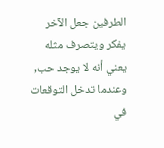الطرفين جعل الآخر يفكر ويتصرف مثله يعني أنه لا يوجد حب, وعندما تدخل التوقعات في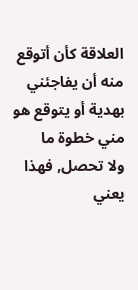العلاقة كأن أتوقع منه أن يفاجئني بهدية أو يتوقع هو مني خطوة ما
ولا تحصل, فهذا يعني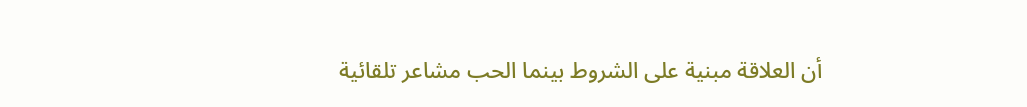أن العلاقة مبنية على الشروط بينما الحب مشاعر تلقائية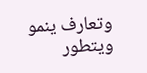وتعارف ينمو ويتطور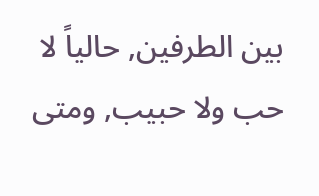بين الطرفين, حالياً لا حب ولا حبيب, ومتى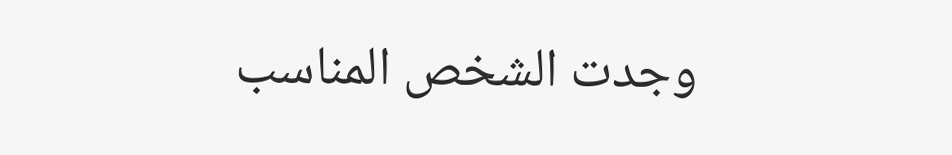وجدت الشخص المناسب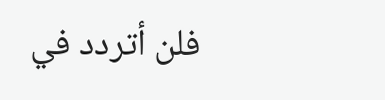فلن أتردد في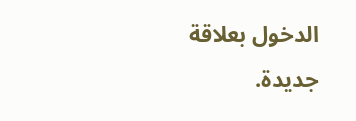الدخول بعلاقة جديدة.